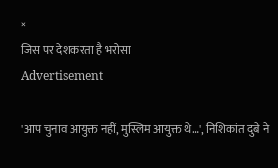×
जिस पर देशकरता है भरोसा
Advertisement

'आप चुनाव आयुक्त नहीं, मुस्लिम आयुक्त थे…', निशिकांत दुबे ने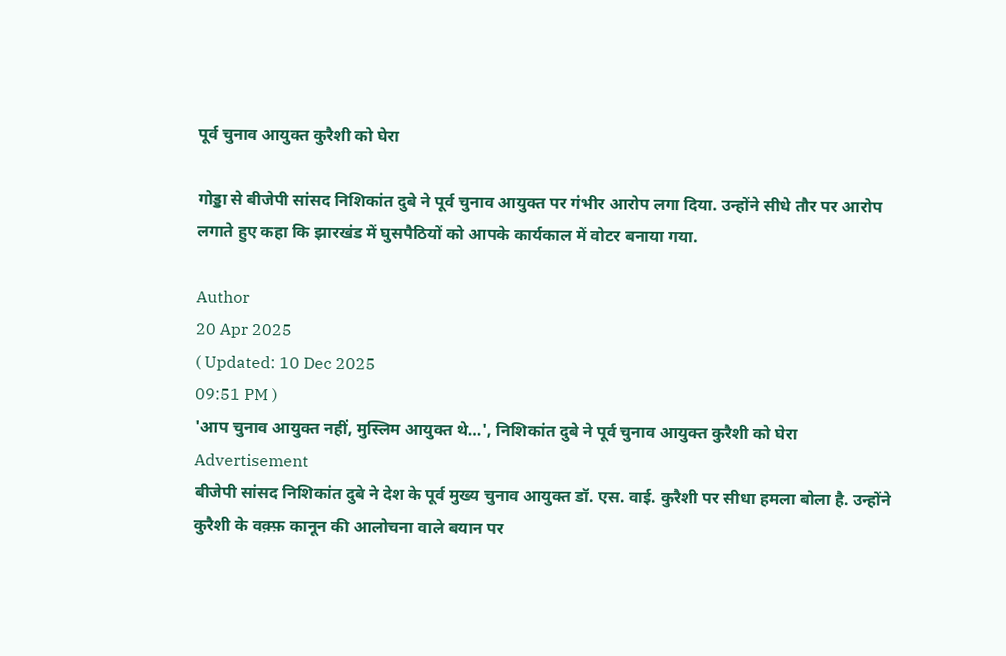पूर्व चुनाव आयुक्त कुरैशी को घेरा

गोड्डा से बीजेपी सांसद निशिकांत दुबे ने पूर्व चुनाव आयुक्त पर गंभीर आरोप लगा दिया. उन्होंने सीधे तौर पर आरोप लगाते हुए कहा कि झारखंड में घुसपैठियों को आपके कार्यकाल में वोटर बनाया गया.

Author
20 Apr 2025
( Updated: 10 Dec 2025
09:51 PM )
'आप चुनाव आयुक्त नहीं, मुस्लिम आयुक्त थे…', निशिकांत दुबे ने पूर्व चुनाव आयुक्त कुरैशी को घेरा
Advertisement
बीजेपी सांसद निशिकांत दुबे ने देश के पूर्व मुख्य चुनाव आयुक्त डॉ. एस. वाई. कुरैशी पर सीधा हमला बोला है. उन्होंने कुरैशी के वक़्फ़ कानून की आलोचना वाले बयान पर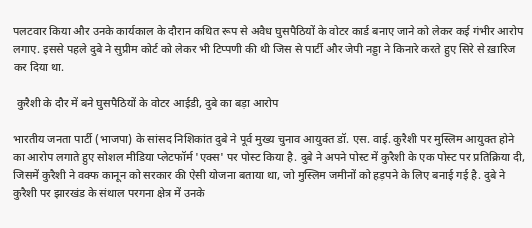पलटवार किया और उनके कार्यकाल के दौरान कथित रूप से अवैध घुसपैठियों के वोटर कार्ड बनाए जाने को लेकर कई गंभीर आरोप लगाए. इससे पहले दुबे ने सुप्रीम कोर्ट को लेकर भी टिप्पणी की थी जिस से पार्टी और जेपी नड्डा ने किनारे करते हुए सिरे से ख़ारिज कर दिया था.

 कुरैशी के दौर में बने घुसपैठियों के वोटर आईडी, दुबे का बड़ा आरोप

भारतीय जनता पार्टी (भाजपा) के सांसद निशिकांत दुबे ने पूर्व मुख्य चुनाव आयुक्त डॉ. एस. वाई. कुरैशी पर मुस्लिम आयुक्त होने का आरोप लगाते हुए सोशल मीडिया प्लेटफॉर्म 'एक्स' पर पोस्ट किया है. दुबे ने अपने पोस्ट में कुरैशी के एक पोस्ट पर प्रतिक्रिया दी, जिसमें कुरैशी ने वक्फ कानून को सरकार की ऐसी योजना बताया था, जो मुस्लिम जमीनों को हड़पने के लिए बनाई गई है. दुबे ने कुरैशी पर झारखंड के संथाल परगना क्षेत्र में उनके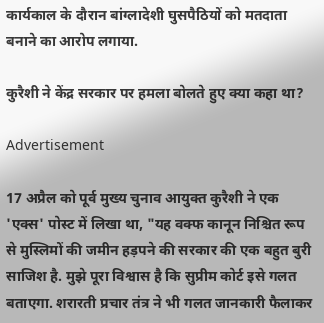कार्यकाल के दौरान बांग्लादेशी घुसपैठियों को मतदाता बनाने का आरोप लगाया.

कुरैशी ने केंद्र सरकार पर हमला बोलते हुए क्या कहा था?

Advertisement

17 अप्रैल को पूर्व मुख्य चुनाव आयुक्त कुरैशी ने एक 'एक्स' पोस्ट में लिखा था, "यह वक्फ कानून निश्चित रूप से मुस्लिमों की जमीन हड़पने की सरकार की एक बहुत बुरी साजिश है. मुझे पूरा विश्वास है कि सुप्रीम कोर्ट इसे गलत बताएगा. शरारती प्रचार तंत्र ने भी गलत जानकारी फैलाकर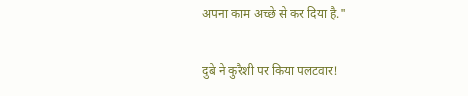अपना काम अच्छे से कर दिया है."

दुबे ने कुरैशी पर किया पलटवार!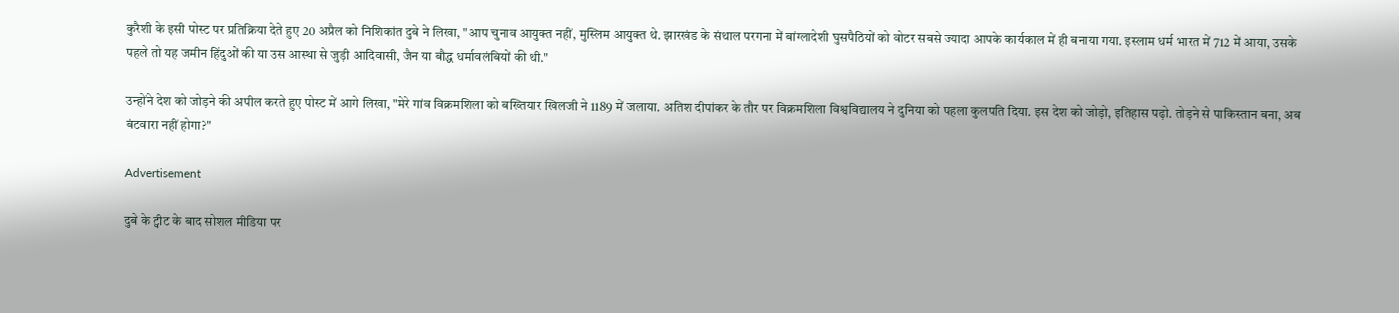कुरैशी के इसी पोस्ट पर प्रतिक्रिया देते हुए 20 अप्रैल को निशिकांत दुबे ने लिखा, "आप चुनाव आयुक्त नहीं, मुस्लिम आयुक्त थे. झारखंड के संथाल परगना में बांग्लादेशी घुसपैठियों को वोटर सबसे ज्यादा आपके कार्यकाल में ही बनाया गया. इस्लाम धर्म भारत में 712 में आया, उसके पहले तो यह जमीन हिंदुओं की या उस आस्था से जुड़ी आदिवासी, जैन या बौद्ध धर्मावलंबियों की थी."

उन्होंने देश को जोड़ने की अपील करते हुए पोस्ट में आगे लिखा, "मेरे गांव विक्रमशिला को बख्तियार खिलजी ने 1189 में जलाया. अतिश दीपांकर के तौर पर विक्रमशिला विश्वविद्यालय ने दुनिया को पहला कुलपति दिया. इस देश को जोड़ो, इतिहास पढ़ो. तोड़ने से पाकिस्तान बना, अब बंटवारा नहीं होगा?"

Advertisement

दुबे के ट्वीट के बाद सोशल मीडिया पर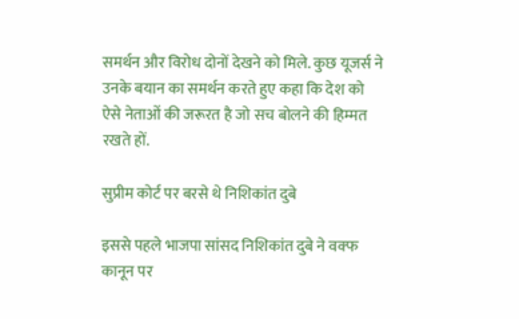समर्थन और विरोध दोनों देखने को मिले. कुछ यूजर्स ने उनके बयान का समर्थन करते हुए कहा कि देश को ऐसे नेताओं की जरूरत है जो सच बोलने की हिम्मत रखते हों.

सुप्रीम कोर्ट पर बरसे थे निशिकांत दुबे

इससे पहले भाजपा सांसद निशिकांत दुबे ने वक्फ कानून पर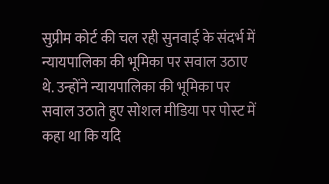सुप्रीम कोर्ट की चल रही सुनवाई के संदर्भ में न्यायपालिका की भूमिका पर सवाल उठाए थे. उन्होंने न्यायपालिका की भूमिका पर सवाल उठाते हुए सोशल मीडिया पर पोस्ट में कहा था कि यदि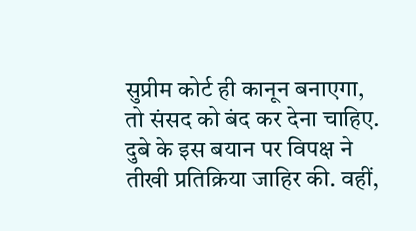सुप्रीम कोर्ट ही कानून बनाएगा, तो संसद को बंद कर देना चाहिए. दुबे के इस बयान पर विपक्ष ने तीखी प्रतिक्रिया जाहिर की. वहीं,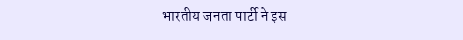भारतीय जनता पार्टी ने इस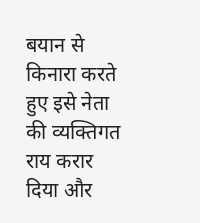बयान से किनारा करते हुए इसे नेता की व्यक्तिगत राय करार दिया और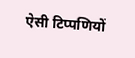ऐसी टिप्पणियों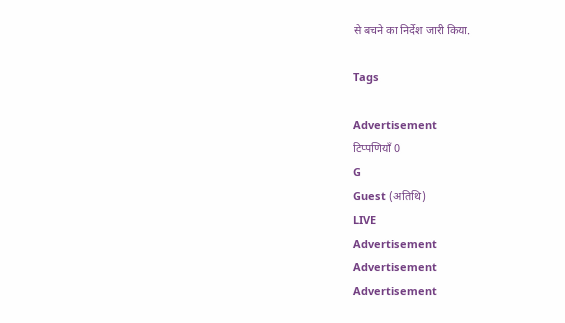से बचने का निर्देश जारी किया.

Tags

Advertisement
टिप्पणियाँ 0
G
Guest (अतिथि)
LIVE
Advertisement
Advertisement
Advertisement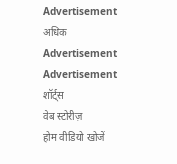Advertisement
अधिक
Advertisement
Advertisement
शॉर्ट्स
वेब स्टोरीज़
होम वीडियो खोजें